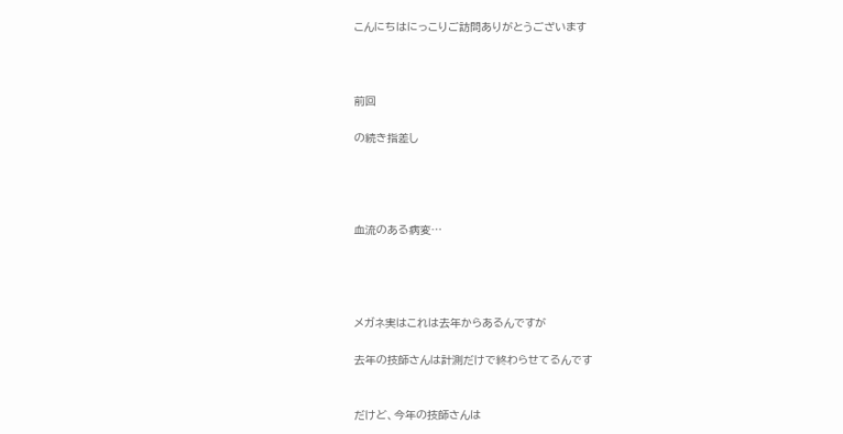こんにちはにっこりご訪問ありがとうございます



前回

の続き指差し




血流のある病変…




メガネ実はこれは去年からあるんですが

去年の技師さんは計測だけで終わらせてるんです


だけど、今年の技師さんは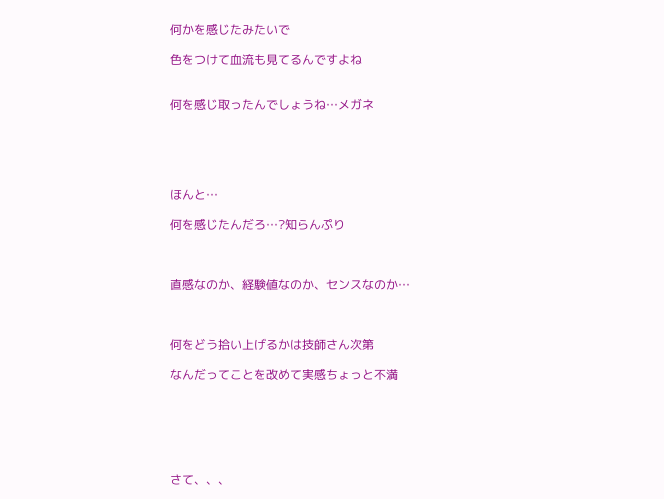何かを感じたみたいで

色をつけて血流も見てるんですよね


何を感じ取ったんでしょうね…メガネ





ほんと…

何を感じたんだろ…?知らんぷり



直感なのか、経験値なのか、センスなのか…



何をどう拾い上げるかは技師さん次第

なんだってことを改めて実感ちょっと不満






さて、、、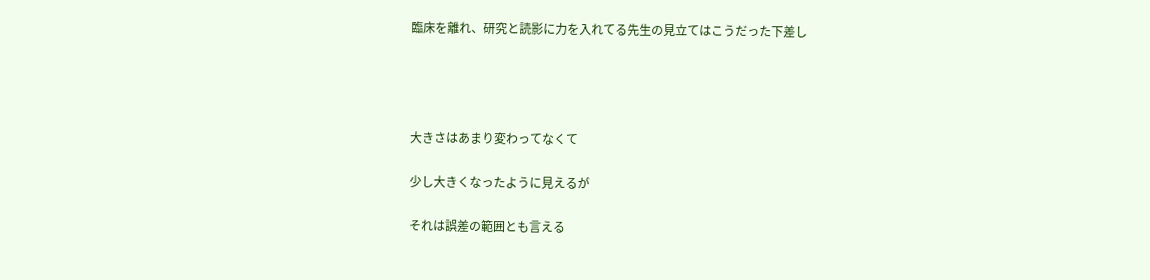臨床を離れ、研究と読影に力を入れてる先生の見立てはこうだった下差し




大きさはあまり変わってなくて

少し大きくなったように見えるが

それは誤差の範囲とも言える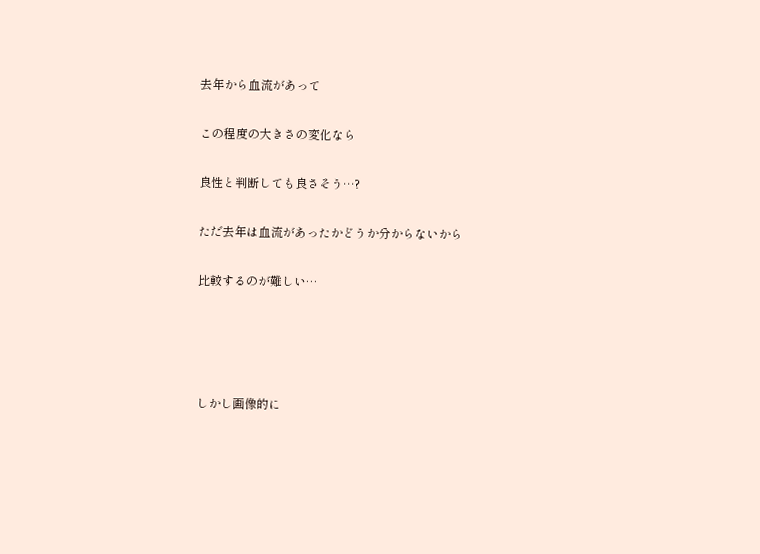去年から血流があって

この程度の大きさの変化なら

良性と判断しても良さそう…?

ただ去年は血流があったかどうか分からないから

比較するのが難しい…




しかし画像的に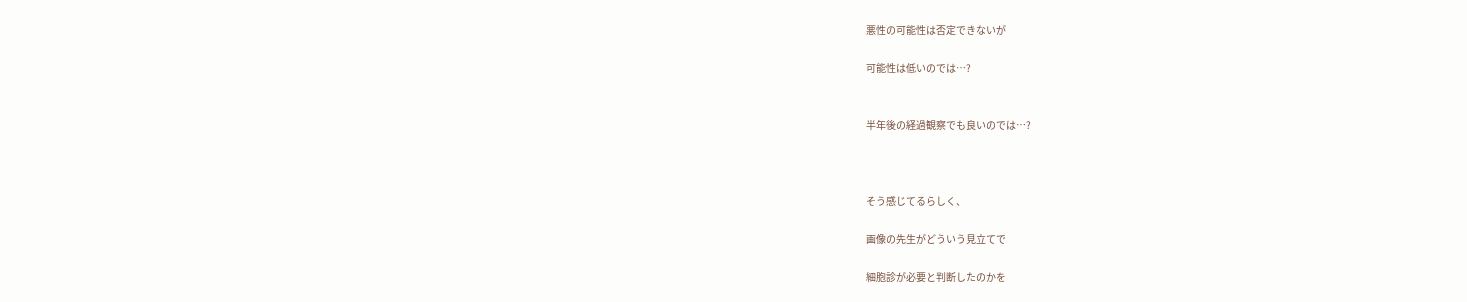悪性の可能性は否定できないが

可能性は低いのでは…?


半年後の経過観察でも良いのでは…?



そう感じてるらしく、

画像の先生がどういう見立てで

細胞診が必要と判断したのかを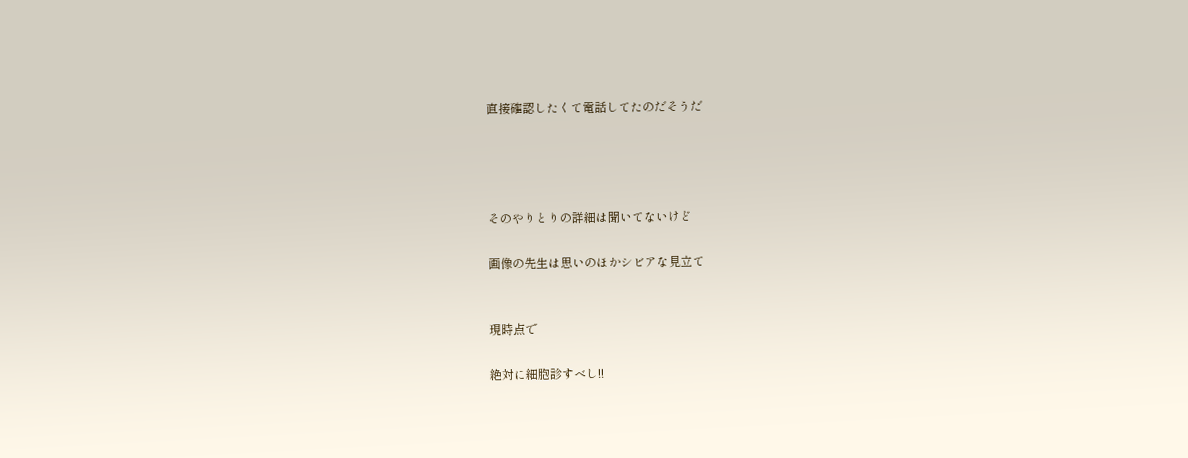直接確認したくて電話してたのだそうだ




そのやりとりの詳細は聞いてないけど

画像の先生は思いのほかシビアな見立て


現時点で

絶対に細胞診すべし!!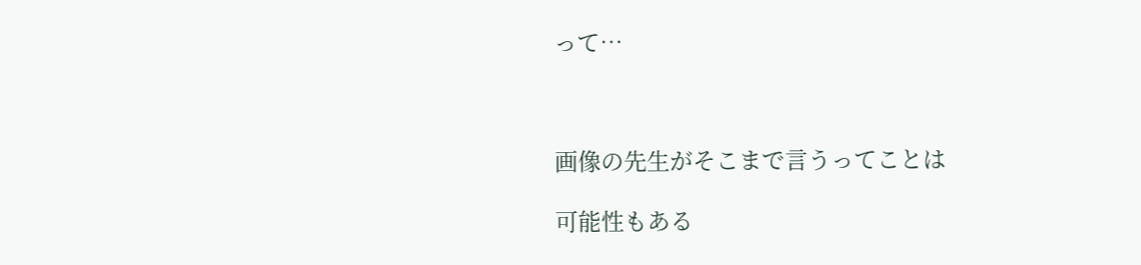って…



画像の先生がそこまで言うってことは

可能性もある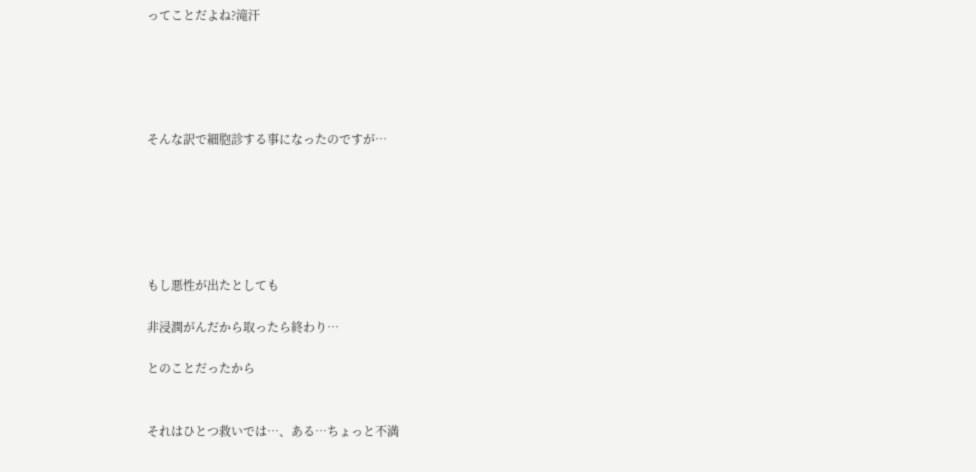ってことだよね?滝汗





そんな訳で細胞診する事になったのですが…






もし悪性が出たとしても

非浸潤がんだから取ったら終わり…

とのことだったから


それはひとつ救いでは…、ある…ちょっと不満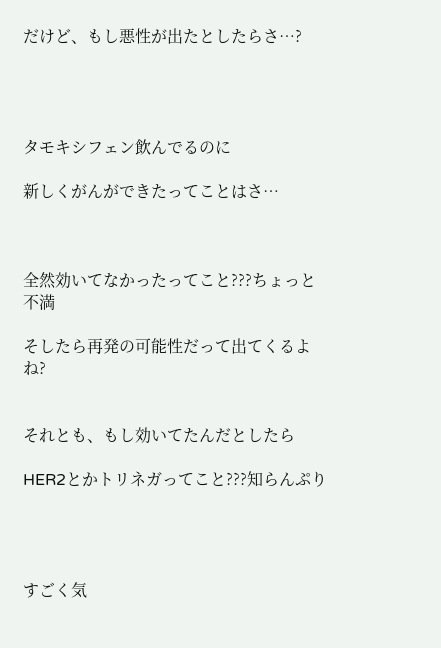だけど、もし悪性が出たとしたらさ…?




タモキシフェン飲んでるのに

新しくがんができたってことはさ…



全然効いてなかったってこと???ちょっと不満

そしたら再発の可能性だって出てくるよね?


それとも、もし効いてたんだとしたら

HER2とかトリネガってこと???知らんぷり




すごく気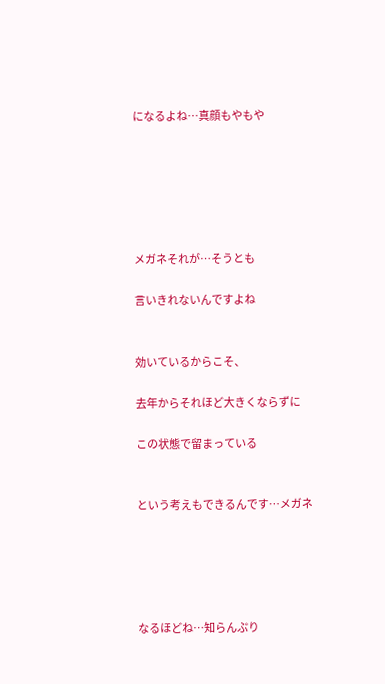になるよね…真顔もやもや






メガネそれが…そうとも

言いきれないんですよね


効いているからこそ、

去年からそれほど大きくならずに

この状態で留まっている


という考えもできるんです…メガネ





なるほどね…知らんぷり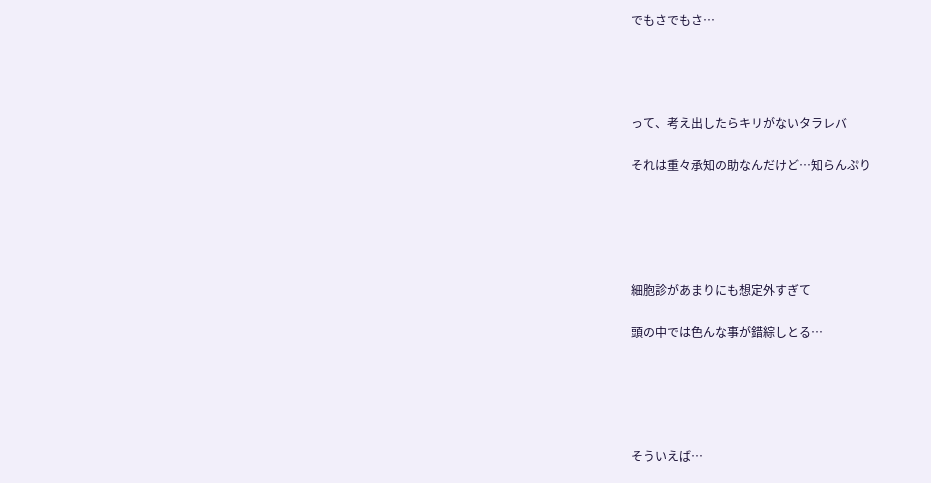でもさでもさ…




って、考え出したらキリがないタラレバ

それは重々承知の助なんだけど…知らんぷり





細胞診があまりにも想定外すぎて

頭の中では色んな事が錯綜しとる…





そういえば…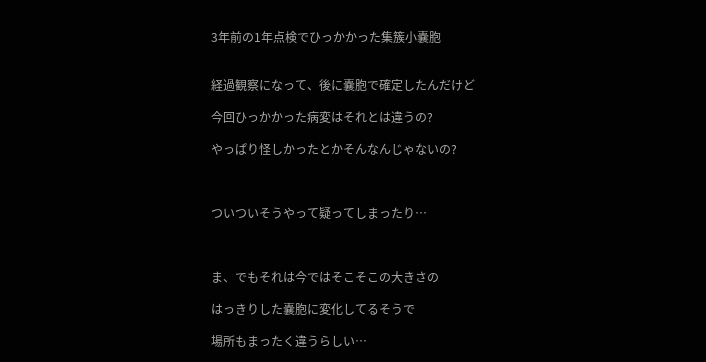3年前の1年点検でひっかかった集簇小嚢胞


経過観察になって、後に嚢胞で確定したんだけど

今回ひっかかった病変はそれとは違うの?

やっぱり怪しかったとかそんなんじゃないの?



ついついそうやって疑ってしまったり…



ま、でもそれは今ではそこそこの大きさの

はっきりした嚢胞に変化してるそうで

場所もまったく違うらしい…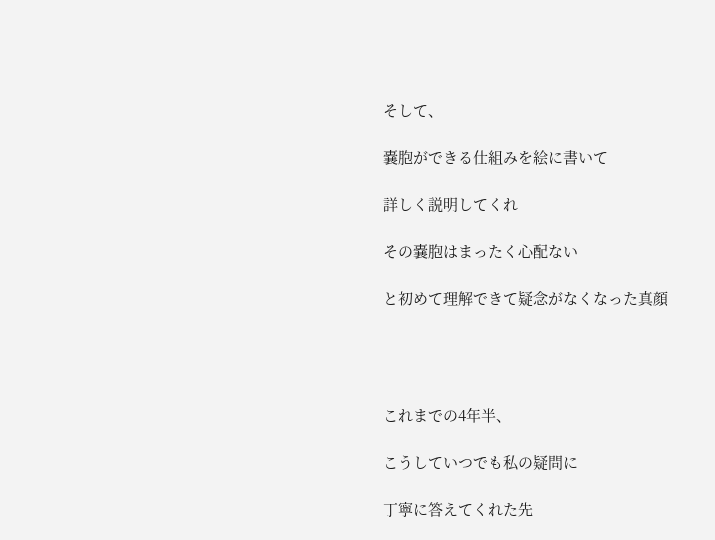そして、

嚢胞ができる仕組みを絵に書いて

詳しく説明してくれ

その嚢胞はまったく心配ない

と初めて理解できて疑念がなくなった真顔




これまでの4年半、

こうしていつでも私の疑問に

丁寧に答えてくれた先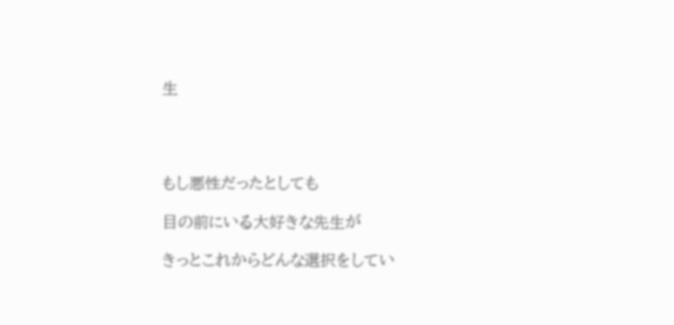生




もし悪性だったとしても

目の前にいる大好きな先生が

きっとこれからどんな選択をしてい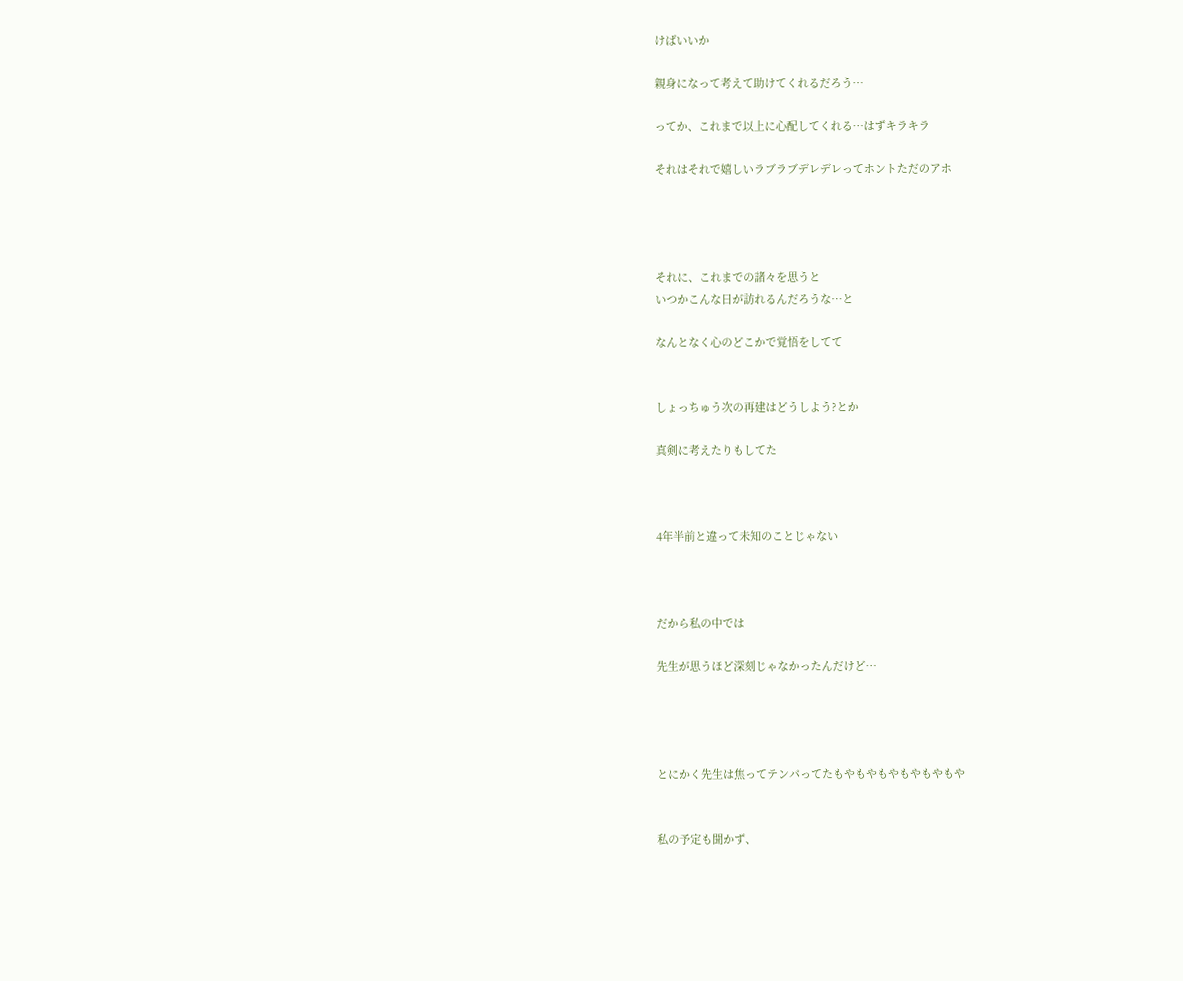けばいいか

親身になって考えて助けてくれるだろう…

ってか、これまで以上に心配してくれる…はずキラキラ

それはそれで嬉しいラブラブデレデレってホントただのアホ




それに、これまでの諸々を思うと
いつかこんな日が訪れるんだろうな…と

なんとなく心のどこかで覚悟をしてて


しょっちゅう次の再建はどうしよう?とか

真剣に考えたりもしてた



4年半前と違って未知のことじゃない



だから私の中では

先生が思うほど深刻じゃなかったんだけど…




とにかく先生は焦ってテンパってたもやもやもやもやもやもや


私の予定も聞かず、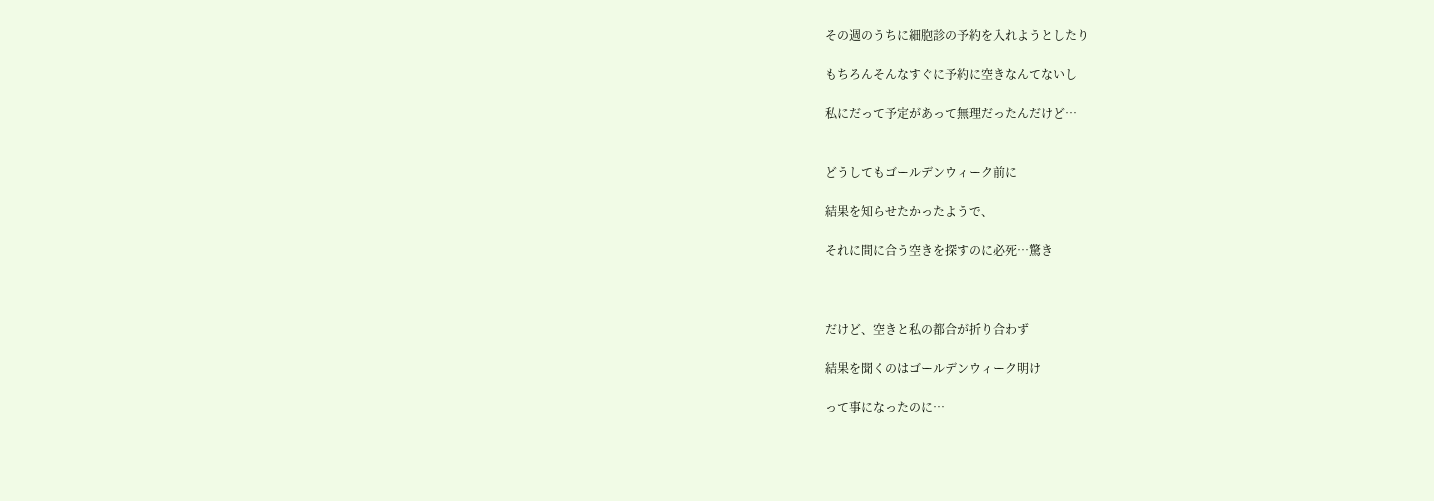その週のうちに細胞診の予約を入れようとしたり

もちろんそんなすぐに予約に空きなんてないし

私にだって予定があって無理だったんだけど…


どうしてもゴールデンウィーク前に

結果を知らせたかったようで、

それに間に合う空きを探すのに必死…驚き



だけど、空きと私の都合が折り合わず

結果を聞くのはゴールデンウィーク明け

って事になったのに…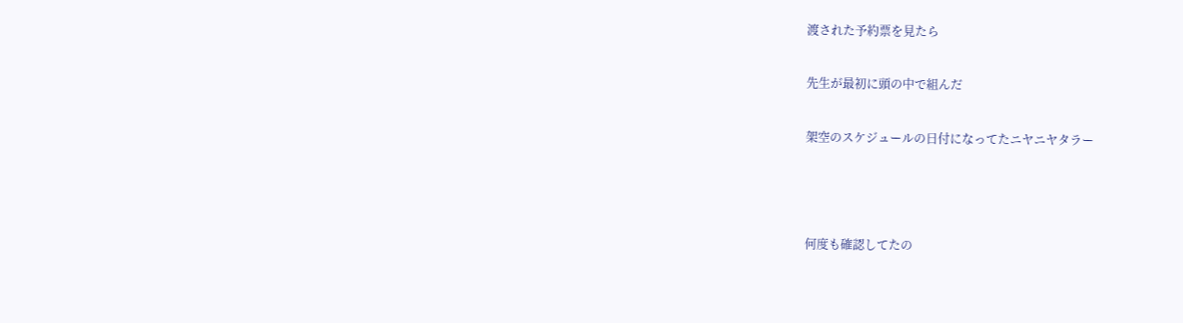渡された予約票を見たら

先生が最初に頭の中で組んだ

架空のスケジュールの日付になってたニヤニヤタラー



何度も確認してたの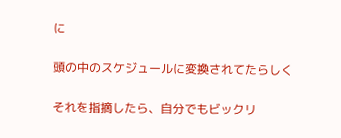に

頭の中のスケジュールに変換されてたらしく

それを指摘したら、自分でもビックリ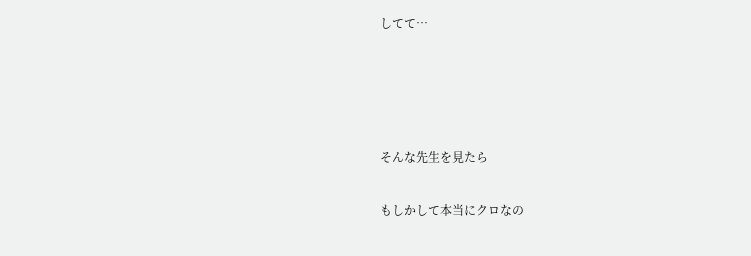してて…




そんな先生を見たら

もしかして本当にクロなの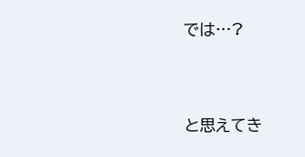では…?


と思えてき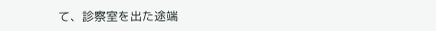て、診察室を出た途端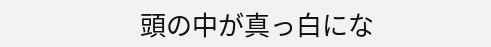頭の中が真っ白にな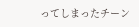ってしまったチーン